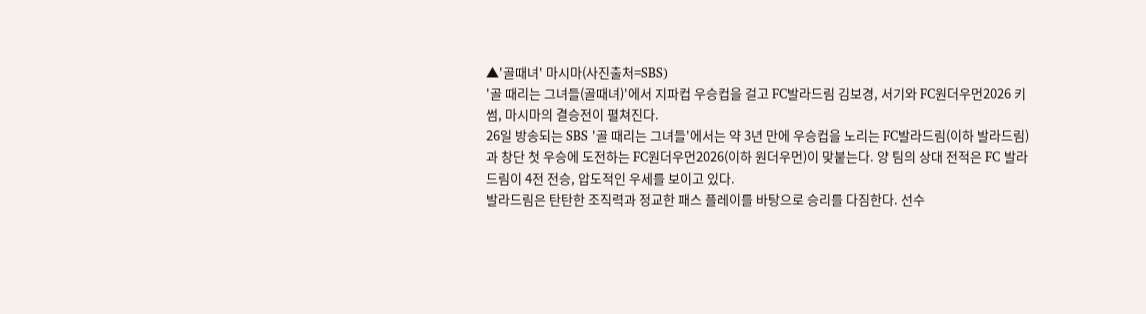▲'골때녀' 마시마(사진출처=SBS)
'골 때리는 그녀들(골때녀)'에서 지파컵 우승컵을 걸고 FC발라드림 김보경, 서기와 FC원더우먼2026 키썸, 마시마의 결승전이 펼쳐진다.
26일 방송되는 SBS '골 때리는 그녀들'에서는 약 3년 만에 우승컵을 노리는 FC발라드림(이하 발라드림)과 창단 첫 우승에 도전하는 FC원더우먼2026(이하 원더우먼)이 맞붙는다. 양 팀의 상대 전적은 FC 발라드림이 4전 전승, 압도적인 우세를 보이고 있다.
발라드림은 탄탄한 조직력과 정교한 패스 플레이를 바탕으로 승리를 다짐한다. 선수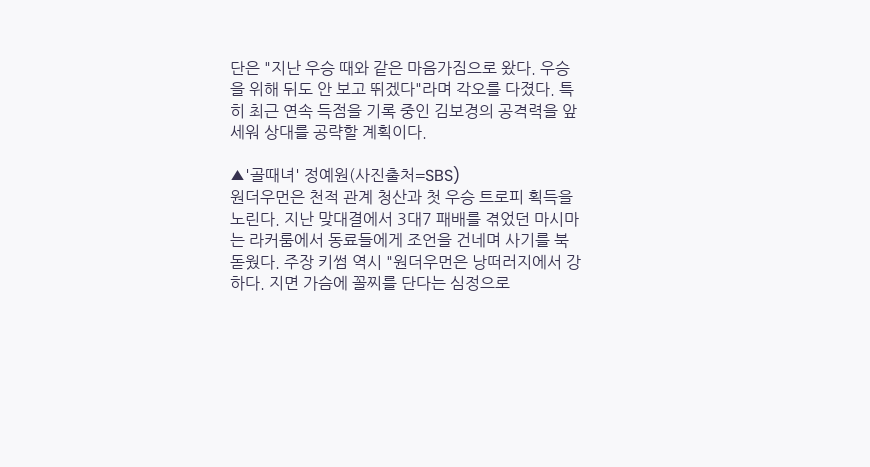단은 "지난 우승 때와 같은 마음가짐으로 왔다. 우승을 위해 뒤도 안 보고 뛰겠다"라며 각오를 다졌다. 특히 최근 연속 득점을 기록 중인 김보경의 공격력을 앞세워 상대를 공략할 계획이다.

▲'골때녀' 정예원(사진출처=SBS)
원더우먼은 천적 관계 청산과 첫 우승 트로피 획득을 노린다. 지난 맞대결에서 3대7 패배를 겪었던 마시마는 라커룸에서 동료들에게 조언을 건네며 사기를 북돋웠다. 주장 키썸 역시 "원더우먼은 낭떠러지에서 강하다. 지면 가슴에 꼴찌를 단다는 심정으로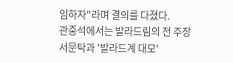임하자"라며 결의를 다졌다.
관중석에서는 발라드림의 전 주장 서문탁과 '발라드계 대모'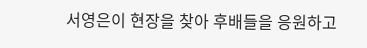서영은이 현장을 찾아 후배들을 응원하고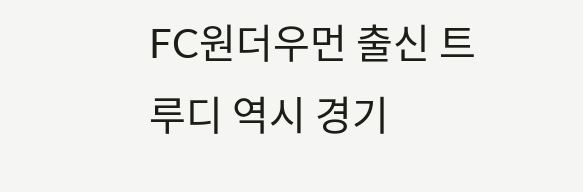FC원더우먼 출신 트루디 역시 경기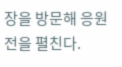장을 방문해 응원전을 펼친다.